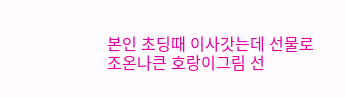본인 초딩때 이사갓는데 선물로 조온나큰 호랑이그림 선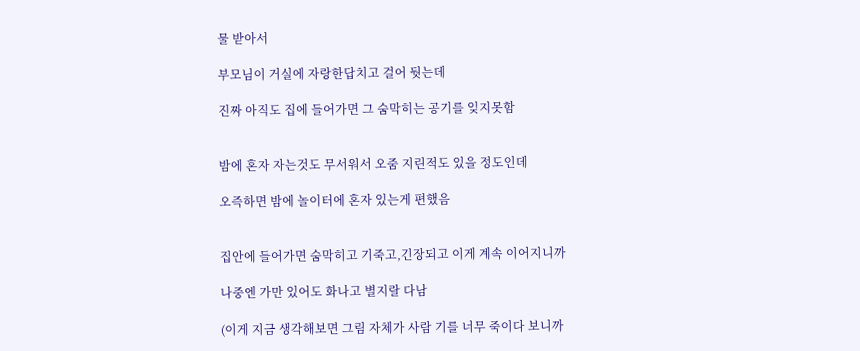물 받아서

부모님이 거실에 자랑한답치고 걸어 둿는데

진짜 아직도 집에 들어가면 그 숨막히는 공기를 잊지못함


밤에 혼자 자는것도 무서워서 오줌 지린적도 있을 정도인데

오즉하면 밤에 놀이터에 혼자 있는게 편했음


집안에 들어가면 숨막히고 기죽고,긴장되고 이게 계속 이어지니까

나중엔 가만 있어도 화나고 별지랄 다남

(이게 지금 생각해보면 그림 자체가 사람 기를 너무 죽이다 보니까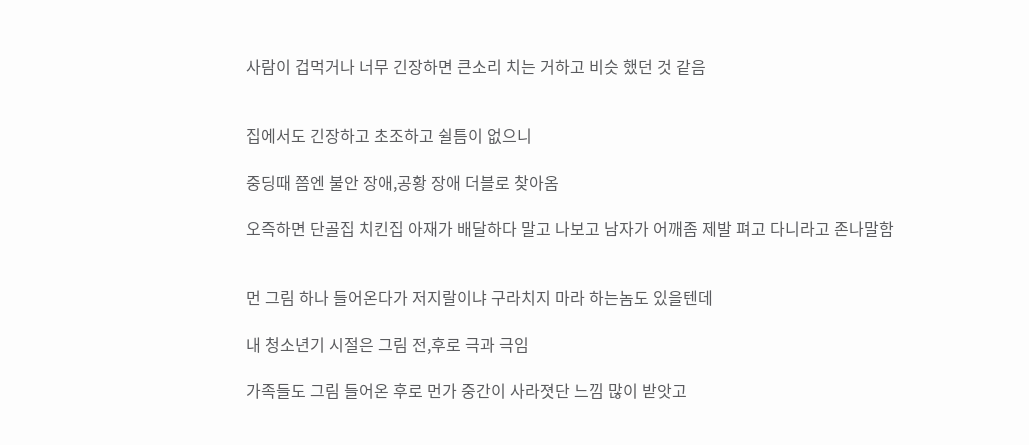사람이 겁먹거나 너무 긴장하면 큰소리 치는 거하고 비슷 했던 것 같음


집에서도 긴장하고 초조하고 쉴틈이 없으니

중딩때 쯤엔 불안 장애,공황 장애 더블로 찾아옴

오즉하면 단골집 치킨집 아재가 배달하다 말고 나보고 남자가 어깨좀 제발 펴고 다니라고 존나말함


먼 그림 하나 들어온다가 저지랄이냐 구라치지 마라 하는놈도 있을텐데

내 청소년기 시절은 그림 전,후로 극과 극임

가족들도 그림 들어온 후로 먼가 중간이 사라졋단 느낌 많이 받앗고